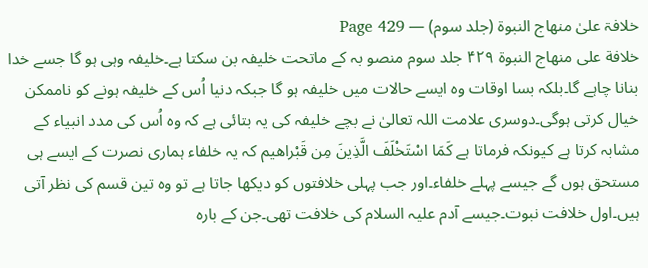خلافۃ علیٰ منھاج النبوۃ (جلد سوم) — Page 429
خلافة على منهاج النبوة ۴۲۹ جلد سوم منصو بہ کے ماتحت خلیفہ بن سکتا ہے۔خلیفہ وہی ہو گا جسے خدا بنانا چاہے گا۔بلکہ بسا اوقات وہ ایسے حالات میں خلیفہ ہو گا جبکہ دنیا اُس کے خلیفہ ہونے کو ناممکن خیال کرتی ہوگی۔دوسری علامت اللہ تعالیٰ نے بچے خلیفہ کی یہ بتائی ہے کہ وہ اُس کی مدد انبیاء کے مشابہ کرتا ہے کیونکہ فرماتا ہے كَمَا اسْتَخْلَفَ الَّذِينَ مِن قَبْراهیم کہ یہ خلفاء ہماری نصرت کے ایسے ہی مستحق ہوں گے جیسے پہلے خلفاء۔اور جب پہلی خلافتوں کو دیکھا جاتا ہے تو وہ تین قسم کی نظر آتی ہیں۔اول خلافت نبوت۔جیسے آدم علیہ السلام کی خلافت تھی۔جن کے بارہ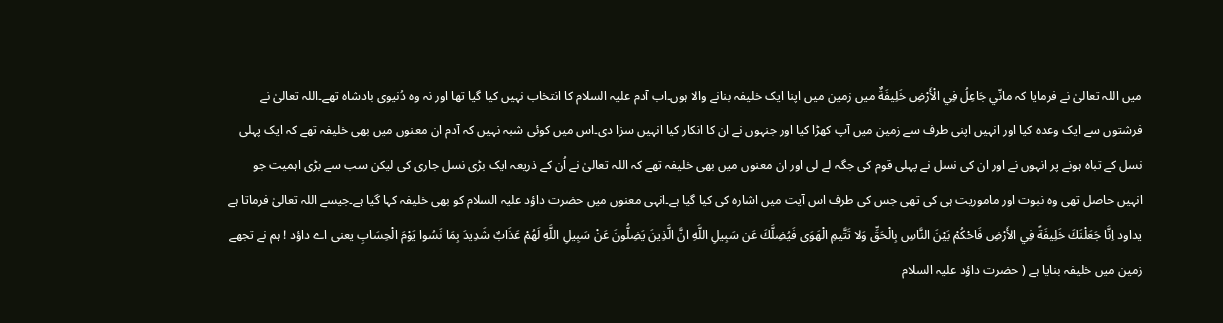میں اللہ تعالیٰ نے فرمایا کہ مانّي جَاعِلُ فِي الْأَرْضِ خَلِيفَةٌ میں زمین میں اپنا ایک خلیفہ بنانے والا ہوں۔اب آدم علیہ السلام کا انتخاب نہیں کیا گیا تھا اور نہ وہ دُنیوی بادشاہ تھے۔اللہ تعالیٰ نے فرشتوں سے ایک وعدہ کیا اور انہیں اپنی طرف سے زمین میں آپ کھڑا کیا اور جنہوں نے ان کا انکار کیا انہیں سزا دی۔اس میں کوئی شبہ نہیں کہ آدم ان معنوں میں بھی خلیفہ تھے کہ ایک پہلی نسل کے تباہ ہونے پر انہوں نے اور ان کی نسل نے پہلی قوم کی جگہ لے لی اور ان معنوں میں بھی خلیفہ تھے کہ اللہ تعالیٰ نے اُن کے ذریعہ ایک بڑی نسل جاری کی لیکن سب سے بڑی اہمیت جو انہیں حاصل تھی وہ نبوت اور ماموریت ہی کی تھی جس کی طرف اس آیت میں اشارہ کی کیا گیا ہے۔انہی معنوں میں حضرت داؤد علیہ السلام کو بھی خلیفہ کہا گیا ہے۔جیسے اللہ تعالیٰ فرماتا ہے يداود اِنَّا جَعَلْنَكَ خَلِيفَةً فِي الأَرْضِ فَاحْكُمْ بَيْنَ النَّاسِ بِالْحَقِّ وَلا تَتَّيمِ الْهَوَى فَيُضِلَّكَ عَن سَبِيلِ اللَّهِ انَّ الَّذِينَ يَضِلُّونَ عَنْ سَبِيلِ اللَّهِ لَهُمْ عَذَابٌ شَدِيدَ بِمَا نَسُوا يَوْمَ الْحِسَابِ یعنی اے داؤد ! ہم نے تجھے زمین میں خلیفہ بنایا ہے ( حضرت داؤد علیہ السلام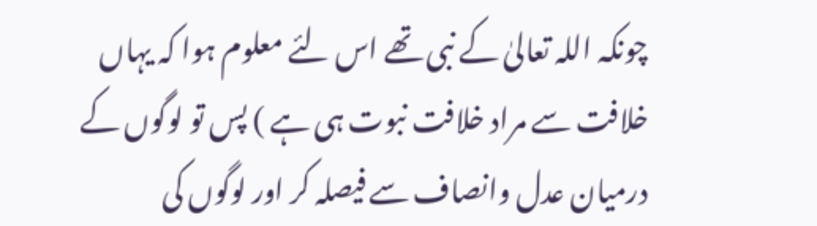چونکہ اللہ تعالیٰ کے نبی تھے اس لئے معلوم ہوا کہ یہاں خلافت سے مراد خلافت نبوت ہی ہے ) پس تو لوگوں کے درمیان عدل وانصاف سے فیصلہ کر اور لوگوں کی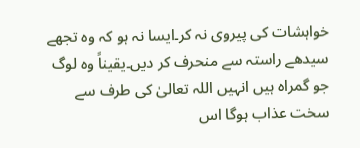خواہشات کی پیروی نہ کر۔ایسا نہ ہو کہ وہ تجھے سیدھے راستہ سے منحرف کر دیں۔یقیناً وہ لوگ جو گمراہ ہیں انہیں اللہ تعالیٰ کی طرف سے سخت عذاب ہوگا اس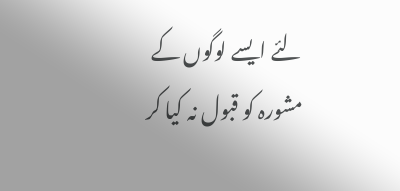لئے ایسے لوگوں کے مشورہ کو قبول نہ کیا کر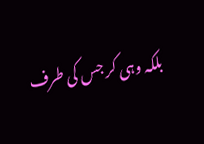بلکہ وہی کر جس کی طرف